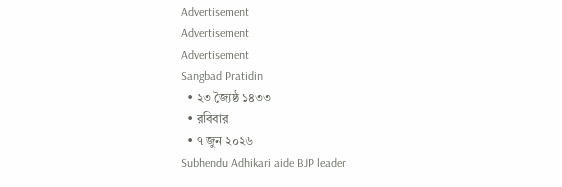Advertisement
Advertisement
Advertisement
Sangbad Pratidin
  • ২৩ জ্যৈষ্ঠ ১৪৩৩
  • রবিবার
  • ৭ জুন ২০২৬
Subhendu Adhikari aide BJP leader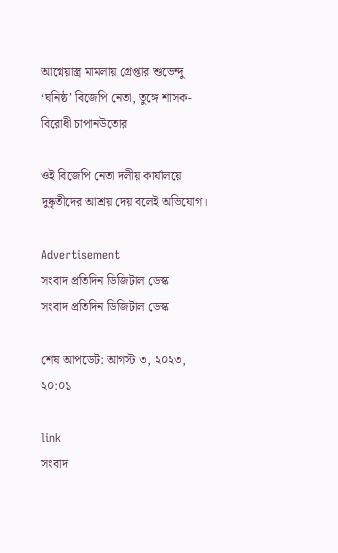আগ্নেয়াস্ত্র মামলায় গ্রেপ্তার শুভেন্দু ‘ঘনিষ্ঠ’ বিজেপি নেতা, তুঙ্গে শাসক-বিরোধী চাপানউতোর

ওই বিজেপি নেতা দলীয় কার্যালয়ে দুষ্কৃতীদের আশ্রয় দেয় বলেই অভিযোগ।

Advertisement
সংবাদ প্রতিদিন ডিজিটাল ডেস্ক
সংবাদ প্রতিদিন ডিজিটাল ডেস্ক

শেষ আপডেট: আগস্ট ৩, ২০২৩, ২০:০১

link
সংবাদ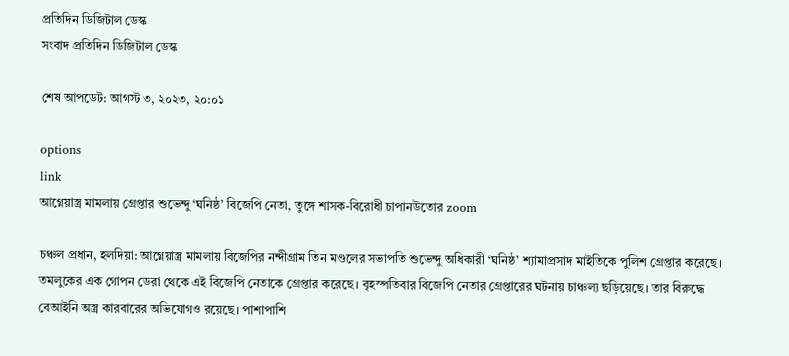প্রতিদিন ডিজিটাল ডেস্ক
সংবাদ প্রতিদিন ডিজিটাল ডেস্ক

শেষ আপডেট: আগস্ট ৩, ২০২৩, ২০:০১

options
link
আগ্নেয়াস্ত্র মামলায় গ্রেপ্তার শুভেন্দু ‘ঘনিষ্ঠ’ বিজেপি নেতা, তুঙ্গে শাসক-বিরোধী চাপানউতোর zoom

চঞ্চল প্রধান, হলদিয়া: আগ্নেয়াস্ত্র মামলায় বিজেপির নন্দীগ্রাম তিন মণ্ডলের সভাপতি শুভেন্দু অধিকারী ‘ঘনিষ্ঠ’ শ্যামাপ্রসাদ মাইতিকে পুলিশ গ্রেপ্তার করেছে। তমলুকের এক গোপন ডেরা থেকে এই বিজেপি নেতাকে গ্রেপ্তার করেছে। বৃহস্পতিবার বিজেপি নেতার গ্রেপ্তারের ঘটনায় চাঞ্চল্য ছড়িয়েছে। তার বিরুদ্ধে বেআইনি অস্ত্র কারবারের অভিযোগও রয়েছে। পাশাপাশি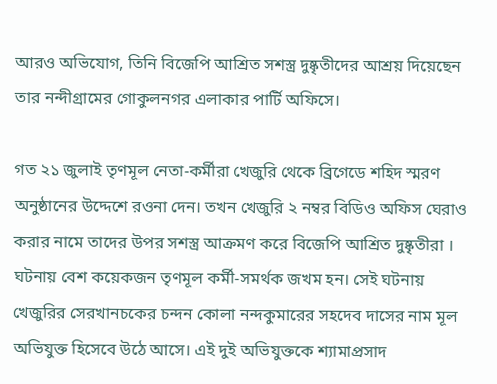আরও অভিযোগ, তিনি বিজেপি আশ্রিত সশস্ত্র দুষ্কৃতীদের আশ্রয় দিয়েছেন তার নন্দীগ্রামের গোকুলনগর এলাকার পার্টি অফিসে।

গত ২১ জুলাই তৃণমূল নেতা-কর্মীরা খেজুরি থেকে ব্রিগেডে শহিদ স্মরণ অনুষ্ঠানের উদ্দেশে রওনা দেন। তখন খেজুরি ২ নম্বর বিডিও অফিস ঘেরাও করার নামে তাদের উপর সশস্ত্র আক্রমণ করে বিজেপি আশ্রিত দুষ্কৃতীরা । ঘটনায় বেশ কয়েকজন তৃণমূল কর্মী-সমর্থক জখম হন। সেই ঘটনায় খেজুরির সেরখানচকের চন্দন কোলা নন্দকুমারের সহদেব দাসের নাম মূল অভিযুক্ত হিসেবে উঠে আসে। এই দুই অভিযুক্তকে শ্যামাপ্রসাদ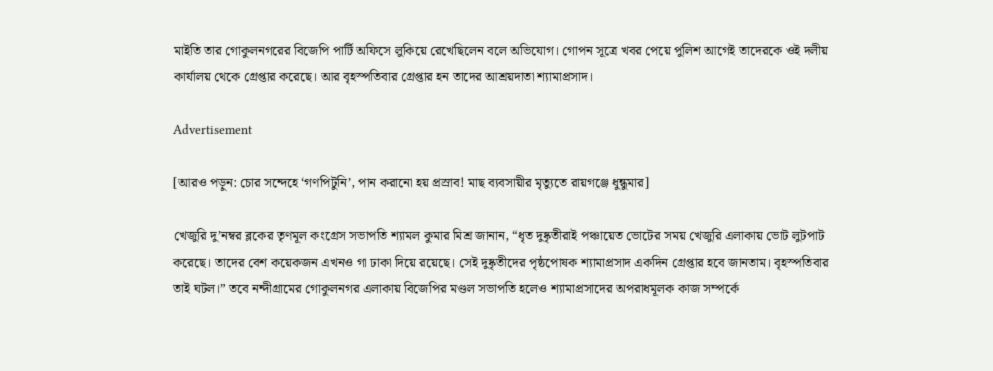মাইতি তার গোকুলনগরের বিজেপি পার্টি অফিসে লুকিয়ে রেখেছিলেন বলে অভিযোগ। গোপন সূত্রে খবর পেয়ে পুলিশ আগেই তাদেরকে ওই দলীয় কার্যালয় থেকে গ্রেপ্তার করেছে। আর বৃহস্পতিবার গ্রেপ্তার হন তাদের আশ্রয়দাতা শ্যামাপ্রসাদ।

Advertisement

[আরও পড়ুন: চোর সন্দেহে ‘গণপিটুনি’, পান করানো হয় প্রস্রাব! মাছ ব্যবসায়ীর মৃত্যুতে রায়গঞ্জে ধুন্ধুমার]

খেজুরি দু’নম্বর ব্লকের তৃণমূল কংগ্রেস সভাপতি শ্যামল কুমার মিশ্র জানান, “ধৃত দুষ্কৃতীরাই পঞ্চায়েত ভোটের সময় খেজুরি এলাকায় ভোট লুটপাট করেছে। তাদের বেশ কয়েকজন এখনও গা ঢাকা দিয়ে রয়েছে। সেই দুষ্কৃতীদের পৃষ্ঠপোষক শ্যামাপ্রসাদ একদিন গ্রেপ্তার হবে জানতাম। বৃহস্পতিবার তাই ঘটল।” তবে নন্দীগ্রামের গোকুলনগর এলাকায় বিজেপির মণ্ডল সভাপতি হলেও শ্যামাপ্রসাদের অপরাধমূলক কাজ সম্পর্কে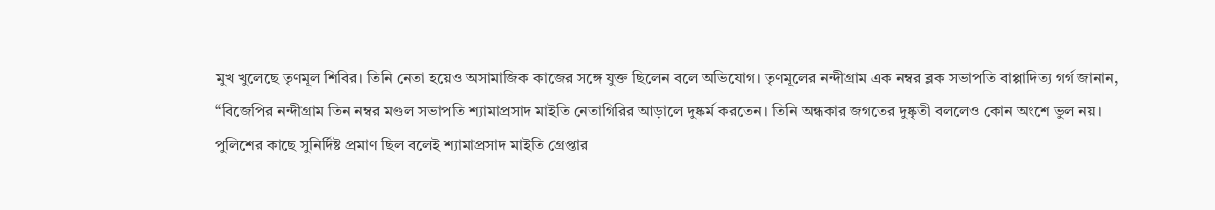মুখ খুলেছে তৃণমূল শিবির। তিনি নেতা হয়েও অসামাজিক কাজের সঙ্গে যুক্ত ছিলেন বলে অভিযোগ। তৃণমূলের নন্দীগ্রাম এক নম্বর ব্লক সভাপতি বাপ্পাদিত্য গর্গ জানান, “বিজেপির নন্দীগ্রাম তিন নম্বর মণ্ডল সভাপতি শ্যামাপ্রসাদ মাইতি নেতাগিরির আড়ালে দুষ্কর্ম করতেন। তিনি অন্ধকার জগতের দুষ্কৃতী বললেও কোন অংশে ভুল নয়। পুলিশের কাছে সুনির্দিষ্ট প্রমাণ ছিল বলেই শ্যামাপ্রসাদ মাইতি গ্রেপ্তার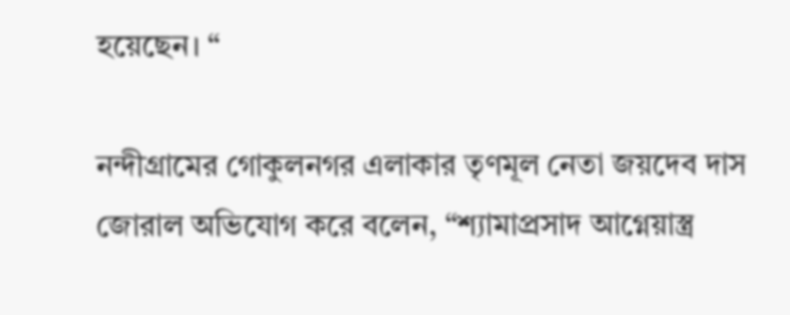হয়েছেন। “

নন্দীগ্রামের গোকুলনগর এলাকার তৃণমূল নেতা জয়দেব দাস জোরাল অভিযোগ করে বলেন, “শ্যামাপ্রসাদ আগ্নেয়াস্ত্র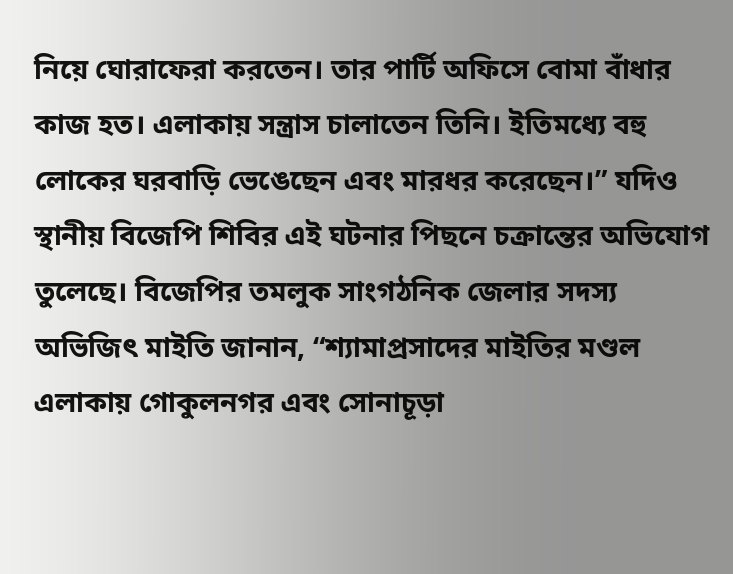নিয়ে ঘোরাফেরা করতেন। তার পার্টি অফিসে বোমা বাঁধার কাজ হত। এলাকায় সন্ত্রাস চালাতেন তিনি। ইতিমধ্যে বহু লোকের ঘরবাড়ি ভেঙেছেন এবং মারধর করেছেন।” যদিও স্থানীয় বিজেপি শিবির এই ঘটনার পিছনে চক্রান্তের অভিযোগ তুলেছে। বিজেপির তমলুক সাংগঠনিক জেলার সদস্য অভিজিৎ মাইতি জানান, “শ্যামাপ্রসাদের মাইতির মণ্ডল এলাকায় গোকুলনগর এবং সোনাচূড়া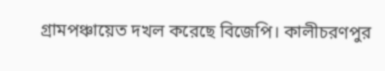গ্রামপঞ্চায়েত দখল করেছে বিজেপি। কালীচরণপুর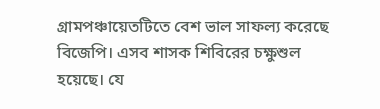গ্রামপঞ্চায়েতটিতে বেশ ভাল সাফল্য করেছে বিজেপি। এসব শাসক শিবিরের চক্ষুশুল হয়েছে। যে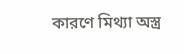কারণে মিথ্যা অস্ত্র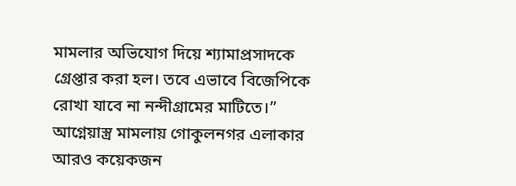মামলার অভিযোগ দিয়ে শ্যামাপ্রসাদকে গ্রেপ্তার করা হল। তবে এভাবে বিজেপিকে রোখা যাবে না নন্দীগ্রামের মাটিতে।” আগ্নেয়াস্ত্র মামলায় গোকুলনগর এলাকার আরও কয়েকজন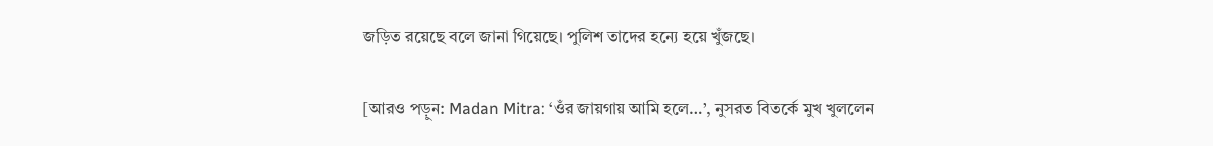জড়িত রয়েছে বলে জানা গিয়েছে। পুলিশ তাদের হন্যে হয়ে খুঁজছে।

[আরও পড়ুন: Madan Mitra: ‘ওঁর জায়গায় আমি হলে…’, নুসরত বিতর্কে মুখ খুললেন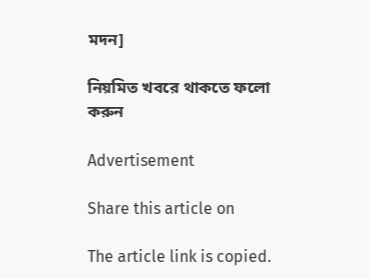মদন]

নিয়মিত খবরে থাকতে ফলো করুন

Advertisement

Share this article on

The article link is copied.